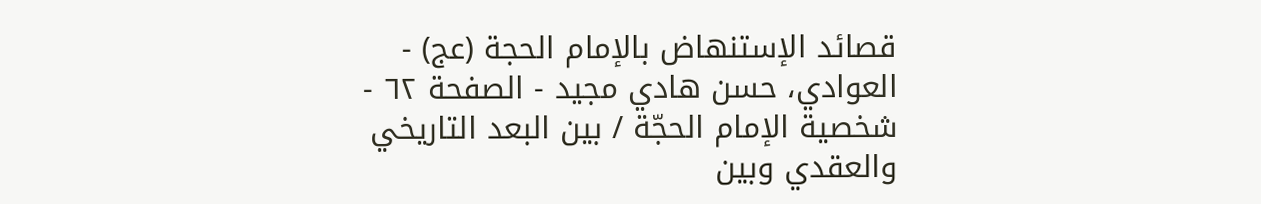قصائد الإستنهاض بالإمام الحجة (عج) - العوادي، حسن هادي مجيد - الصفحة ٦٢ - شخصية الإمام الحجّة / بين البعد التاريخي والعقدي وبين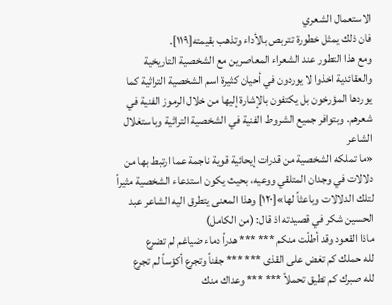الاستعمال الشعري
فان ذلك يمثل خطورة تتربص بالأداء وتذهب بقيمته[١١٩].
ومع هذا التطور عند الشعراء المعاصرين مع الشخصية التاريخية والعقائدية اخذوا لا يوردون في أحيان كثيرة اسم الشخصية التراثية كما يوردها المؤرخون بل يكتفون بالإشارة إليها من خلال الرموز الفنية في شعرهم. وبتوافر جميع الشروط الفنية في الشخصية التراثية وباستغلال الشاعر
«ما تملكه الشخصية من قدرات إيحائية قوية ناجمة عما ارتبط بها من دلالات في وجدان المتلقي ووعيه، بحيث يكون استدعاء الشخصية مثيراً لتلك الدلالات وباعثاً لها»[١٢٠] وهذا المعنى يتطرق اليه الشاعر عبد الحسين شكر في قصيدته اذ قال: (من الكامل)
ماذا القعود وقد أطلّت منكم *** *** هدراً دماء ضياغم لم تضرع
لله حملك كم تغض على القذى *** *** جفناً وتجرع أكؤساً لم تجرع
لله صبرك كم تطيق تحملاً *** *** وعداك منك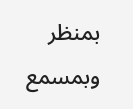بمنظر وبمسمع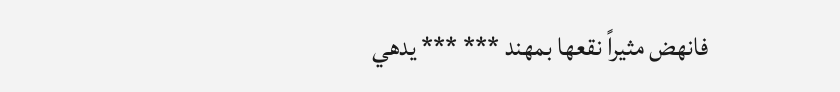فانهض مثيراً نقعها بمهند *** *** يدهي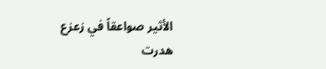الأثير صواعقاً في زعزع
هدرت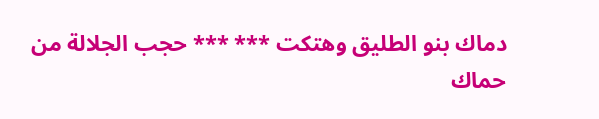دماك بنو الطليق وهتكت *** *** حجب الجلالة من حماك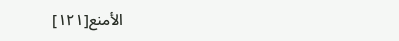الأمنع[١٢١]